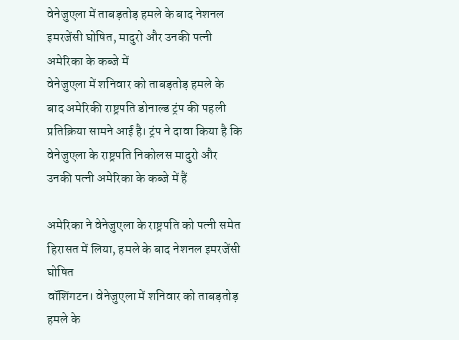वेनेजुएला में ताबड़तोड़ हमले के बाद नेशनल इमरजेंसी घोषित, मादुरो और उनकी पत्नी अमेरिका के कब्जे में
वेनेजुएला में शनिवार को ताबड़तोड़ हमले के बाद अमेरिकी राष्ट्रपति डोनाल्ड ट्रंप की पहली प्रतिक्रिया सामने आई है। ट्रंप ने दावा किया है कि वेनेजुएला के राष्ट्रपति निकोलस मादुरो और उनकी पत्नी अमेरिका के कब्जे में हैं

अमेरिका ने वेनेजुएला के राष्ट्रपति को पत्नी समेत हिरासत में लिया, हमले के बाद नेशनल इमरजेंसी घोषित
वॉशिंगटन। वेनेजुएला में शनिवार को ताबड़तोड़ हमले के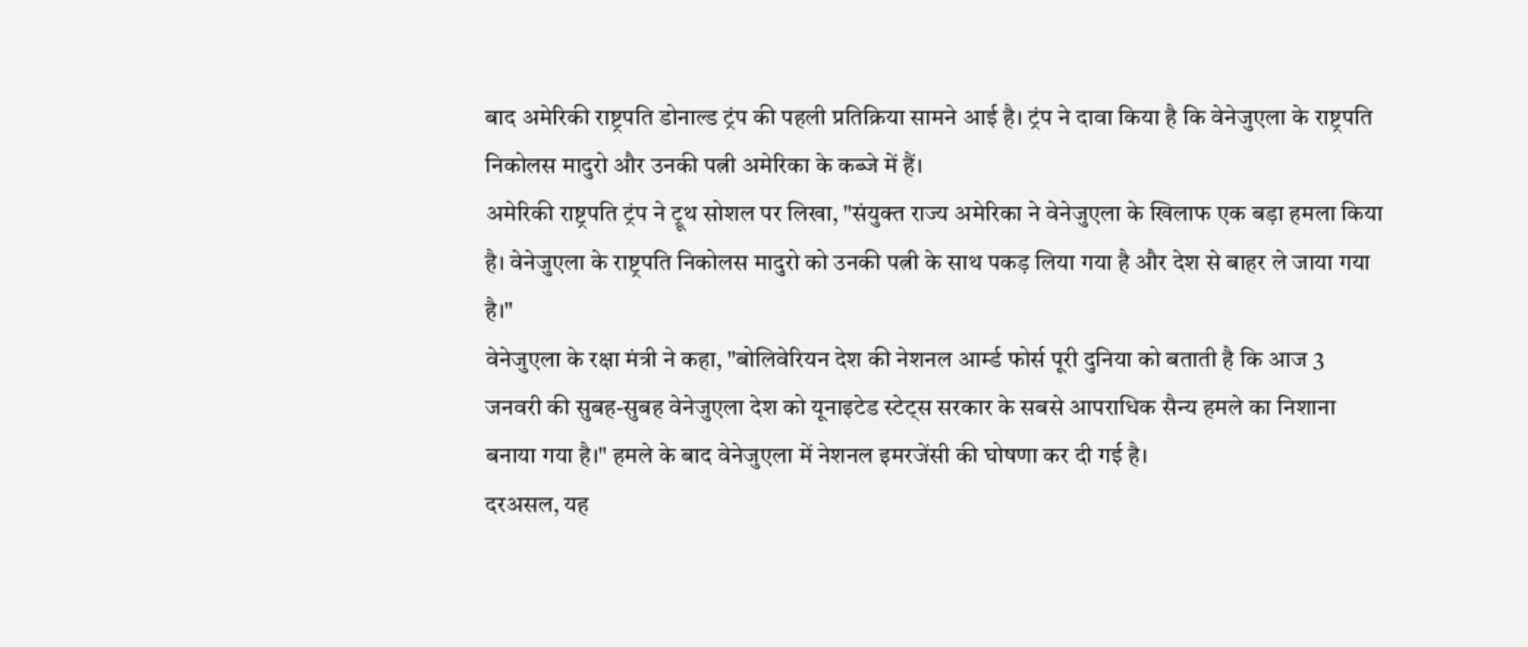बाद अमेरिकी राष्ट्रपति डोनाल्ड ट्रंप की पहली प्रतिक्रिया सामने आई है। ट्रंप ने दावा किया है कि वेनेजुएला के राष्ट्रपति निकोलस मादुरो और उनकी पत्नी अमेरिका के कब्जे में हैं।
अमेरिकी राष्ट्रपति ट्रंप ने ट्रूथ सोशल पर लिखा, "संयुक्त राज्य अमेरिका ने वेनेजुएला के खिलाफ एक बड़ा हमला किया है। वेनेजुएला के राष्ट्रपति निकोलस मादुरो को उनकी पत्नी के साथ पकड़ लिया गया है और देश से बाहर ले जाया गया है।"
वेनेजुएला के रक्षा मंत्री ने कहा, "बोलिवेरियन देश की नेशनल आर्म्ड फोर्स पूरी दुनिया को बताती है कि आज 3 जनवरी की सुबह-सुबह वेनेजुएला देश को यूनाइटेड स्टेट्स सरकार के सबसे आपराधिक सैन्य हमले का निशाना बनाया गया है।" हमले के बाद वेनेजुएला में नेशनल इमरजेंसी की घोषणा कर दी गई है।
दरअसल, यह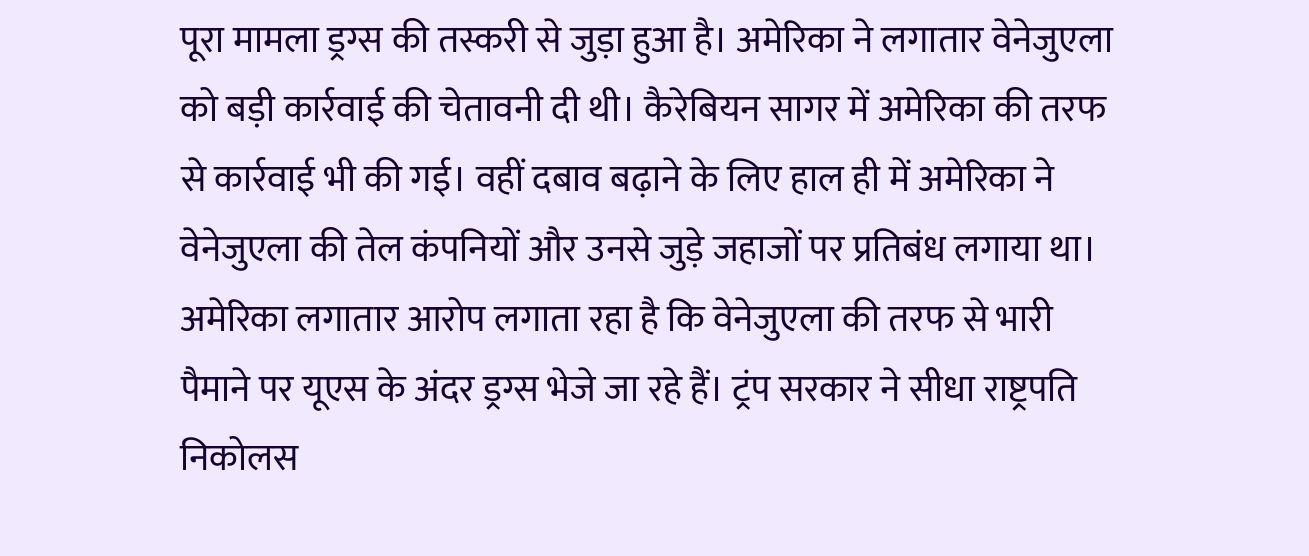पूरा मामला ड्रग्स की तस्करी से जुड़ा हुआ है। अमेरिका ने लगातार वेनेजुएला को बड़ी कार्रवाई की चेतावनी दी थी। कैरेबियन सागर में अमेरिका की तरफ से कार्रवाई भी की गई। वहीं दबाव बढ़ाने के लिए हाल ही में अमेरिका ने वेनेजुएला की तेल कंपनियों और उनसे जुड़े जहाजों पर प्रतिबंध लगाया था।
अमेरिका लगातार आरोप लगाता रहा है कि वेनेजुएला की तरफ से भारी पैमाने पर यूएस के अंदर ड्रग्स भेजे जा रहे हैं। ट्रंप सरकार ने सीधा राष्ट्रपति निकोलस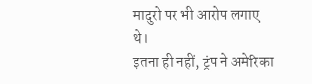मादुरो पर भी आरोप लगाए थे।
इतना ही नहीं, ट्रंप ने अमेरिका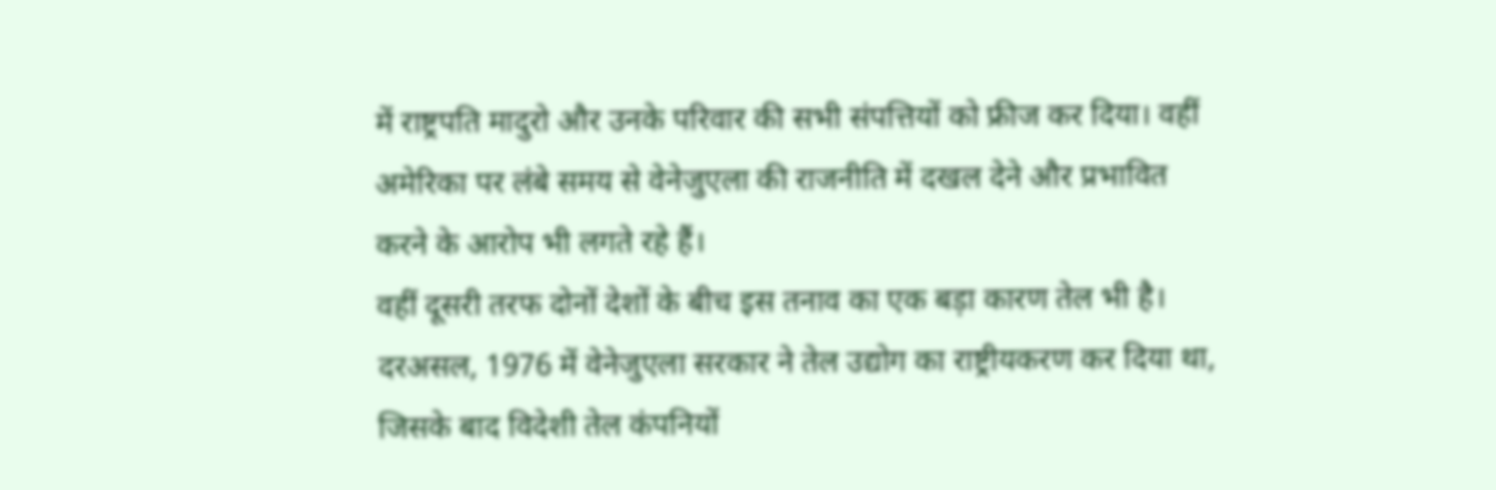में राष्ट्रपति मादुरो और उनके परिवार की सभी संपत्तियों को फ्रीज कर दिया। वहीं अमेरिका पर लंबे समय से वेनेजुएला की राजनीति में दखल देने और प्रभावित करने के आरोप भी लगते रहे हैं।
वहीं दूसरी तरफ दोनों देशों के बीच इस तनाव का एक बड़ा कारण तेल भी है। दरअसल, 1976 में वेनेजुएला सरकार ने तेल उद्योग का राष्ट्रीयकरण कर दिया था, जिसके बाद विदेशी तेल कंपनियों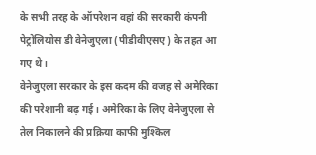के सभी तरह के ऑपरेशन वहां की सरकारी कंपनी पेट्रोलियोस डी वेनेजुएला (पीडीवीएसए) के तहत आ गए थे।
वेनेजुएला सरकार के इस कदम की वजह से अमेरिका की परेशानी बढ़ गई। अमेरिका के लिए वेनेजुएला से तेल निकालने की प्रक्रिया काफी मुश्किल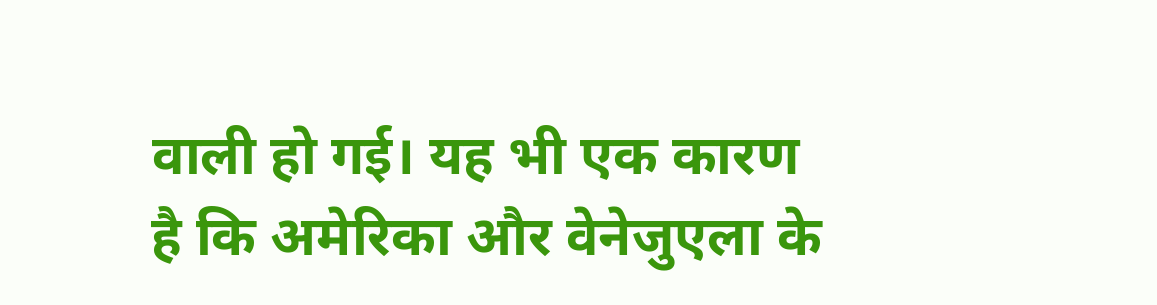वाली हो गई। यह भी एक कारण है कि अमेरिका और वेनेजुएला के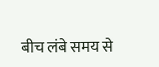बीच लंबे समय से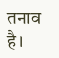तनाव है।